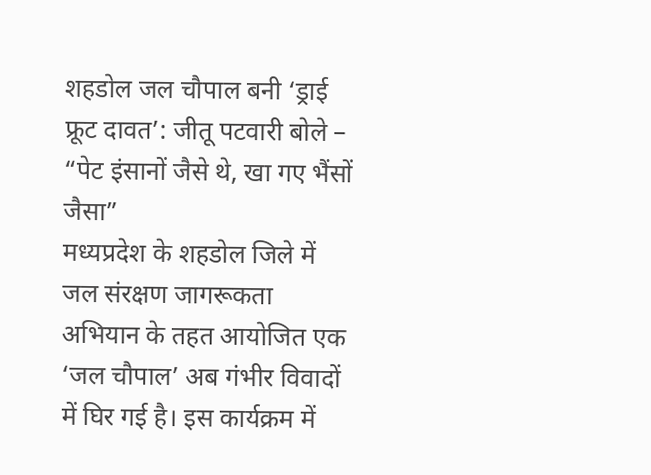शहडोल जल चौपाल बनी ‘ड्राई फ्रूट दावत’: जीतू पटवारी बोले – “पेट इंसानों जैसे थे, खा गए भैंसों जैसा”
मध्यप्रदेश के शहडोल जिले में जल संरक्षण जागरूकता अभियान के तहत आयोजित एक ‘जल चौपाल’ अब गंभीर विवादों में घिर गई है। इस कार्यक्रम में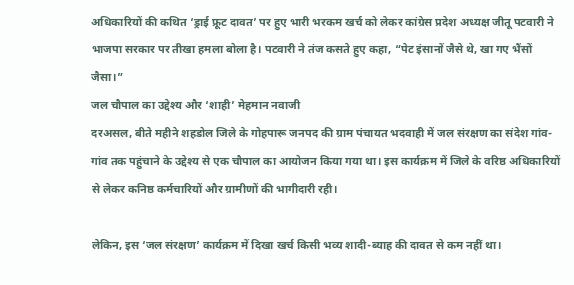अधिकारियों की कथित ‘ड्राई फ्रूट दावत’ पर हुए भारी भरकम खर्च को लेकर कांग्रेस प्रदेश अध्यक्ष जीतू पटवारी ने भाजपा सरकार पर तीखा हमला बोला है। पटवारी ने तंज कसते हुए कहा, “पेट इंसानों जैसे थे, खा गए भैंसों जैसा।”
जल चौपाल का उद्देश्य और ‘शाही’ मेहमान नवाजी
दरअसल, बीते महीने शहडोल जिले के गोहपारू जनपद की ग्राम पंचायत भदवाही में जल संरक्षण का संदेश गांव-गांव तक पहुंचाने के उद्देश्य से एक चौपाल का आयोजन किया गया था। इस कार्यक्रम में जिले के वरिष्ठ अधिकारियों से लेकर कनिष्ठ कर्मचारियों और ग्रामीणों की भागीदारी रही।

लेकिन, इस ‘जल संरक्षण’ कार्यक्रम में दिखा खर्च किसी भव्य शादी-ब्याह की दावत से कम नहीं था।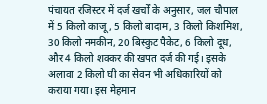पंचायत रजिस्टर में दर्ज खर्चों के अनुसार, जल चौपाल में 5 किलो काजू, 5 किलो बादाम, 3 किलो किशमिश, 30 किलो नमकीन, 20 बिस्कुट पैकेट, 6 किलो दूध, और 4 किलो शक्कर की खपत दर्ज की गई। इसके अलावा 2 किलो घी का सेवन भी अधिकारियों को कराया गया। इस मेहमान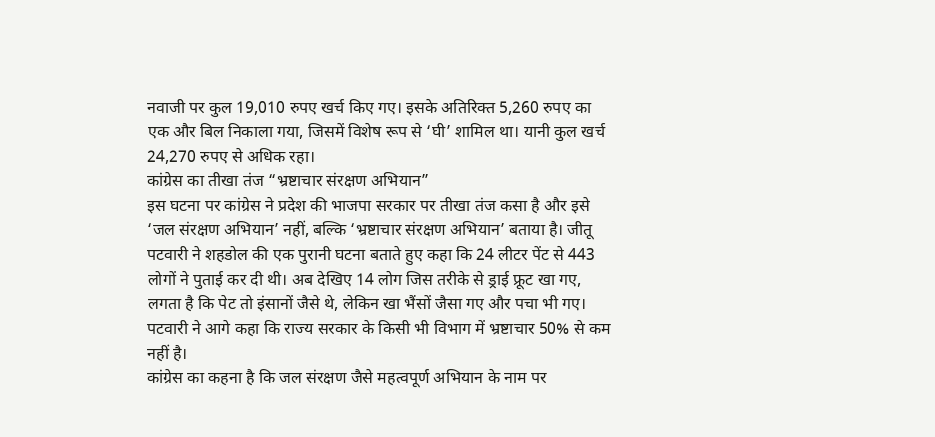नवाजी पर कुल 19,010 रुपए खर्च किए गए। इसके अतिरिक्त 5,260 रुपए का एक और बिल निकाला गया, जिसमें विशेष रूप से ‘घी’ शामिल था। यानी कुल खर्च 24,270 रुपए से अधिक रहा।
कांग्रेस का तीखा तंज “भ्रष्टाचार संरक्षण अभियान”
इस घटना पर कांग्रेस ने प्रदेश की भाजपा सरकार पर तीखा तंज कसा है और इसे ‘जल संरक्षण अभियान’ नहीं, बल्कि ‘भ्रष्टाचार संरक्षण अभियान’ बताया है। जीतू पटवारी ने शहडोल की एक पुरानी घटना बताते हुए कहा कि 24 लीटर पेंट से 443 लोगों ने पुताई कर दी थी। अब देखिए 14 लोग जिस तरीके से ड्राई फ्रूट खा गए, लगता है कि पेट तो इंसानों जैसे थे, लेकिन खा भैंसों जैसा गए और पचा भी गए। पटवारी ने आगे कहा कि राज्य सरकार के किसी भी विभाग में भ्रष्टाचार 50% से कम नहीं है।
कांग्रेस का कहना है कि जल संरक्षण जैसे महत्वपूर्ण अभियान के नाम पर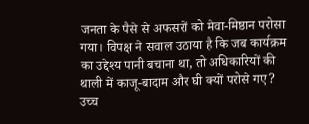जनता के पैसे से अफसरों को मेवा-मिष्ठान परोसा गया। विपक्ष ने सवाल उठाया है कि जब कार्यक्रम का उद्देश्य पानी बचाना था, तो अधिकारियों की थाली में काजू-बादाम और घी क्यों परोसे गए?
उच्च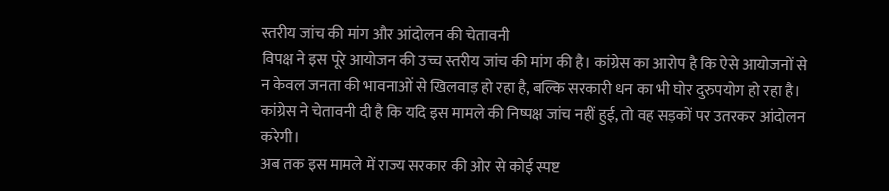स्तरीय जांच की मांग और आंदोलन की चेतावनी
विपक्ष ने इस पूरे आयोजन की उच्च स्तरीय जांच की मांग की है। कांग्रेस का आरोप है कि ऐसे आयोजनों से न केवल जनता की भावनाओं से खिलवाड़ हो रहा है, बल्कि सरकारी धन का भी घोर दुरुपयोग हो रहा है। कांग्रेस ने चेतावनी दी है कि यदि इस मामले की निष्पक्ष जांच नहीं हुई, तो वह सड़कों पर उतरकर आंदोलन करेगी।
अब तक इस मामले में राज्य सरकार की ओर से कोई स्पष्ट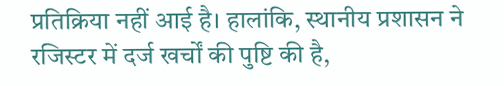प्रतिक्रिया नहीं आई है। हालांकि, स्थानीय प्रशासन ने रजिस्टर में दर्ज खर्चों की पुष्टि की है,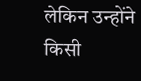लेकिन उन्होंने किसी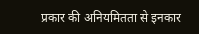प्रकार की अनियमितता से इनकार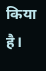किया है।